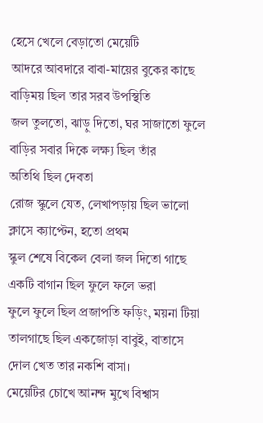হেসে খেলে বেড়াতো মেয়েটি
আদরে আবদারে বাবা-মায়ের বুকের কাছে
বাড়িময় ছিল তার সরব উপস্থিতি
জল তুলতো, ঝাড়ু দিতো, ঘর সাজাতো ফুলে
বাড়ির সবার দিকে লক্ষ্য ছিল তাঁর
অতিথি ছিল দেবতা
রোজ স্কুলে যেত, লেখাপড়ায় ছিল ভালো
ক্লাসে ক্যাপ্টেন, হতো প্রথম
স্কুল শেষে বিকেল বেলা জল দিতো গাছে
একটি বাগান ছিল ফুলে ফলে ভরা
ফুলে ফুলে ছিল প্রজাপতি ফড়িং, ময়না টিয়া
তালগাছে ছিল একজোড়া বাবুই, বাতাসে
দোল খেত তার নকশি বাসা।
মেয়েটির চোখে আনন্দ মুখে বিশ্বাস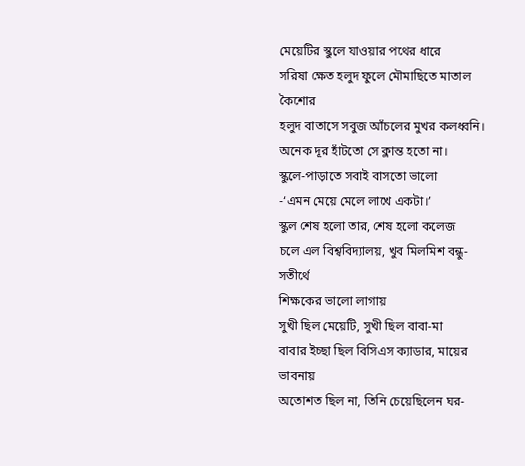মেয়েটির স্কুলে যাওয়ার পথের ধারে
সরিষা ক্ষেত হলুদ ফুলে মৌমাছিতে মাতাল কৈশোর
হলুদ বাতাসে সবুজ আঁচলের মুখর কলধ্বনি।
অনেক দূর হাঁটতো সে ক্লান্ত হতো না।
স্কুলে-পাড়াতে সবাই বাসতো ভালো
-‘এমন মেয়ে মেলে লাখে একটা।’
স্কুল শেষ হলো তার, শেষ হলো কলেজ
চলে এল বিশ্ববিদ্যালয়, খুব মিলমিশ বন্ধু-সতীর্থে
শিক্ষকের ভালো লাগায়
সুখী ছিল মেয়েটি, সুখী ছিল বাবা-মা
বাবার ইচ্ছা ছিল বিসিএস ক্যাডার, মায়ের ভাবনায়
অতোশত ছিল না, তিনি চেয়েছিলেন ঘর-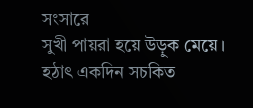সংসারে
সুখী পায়রা হয়ে উড়ুক মেয়ে।
হঠাৎ একদিন সচকিত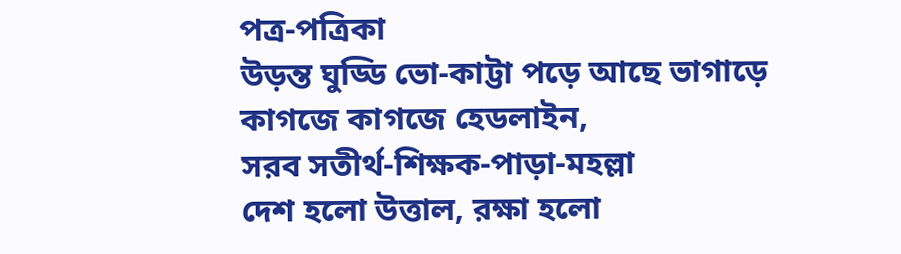পত্র-পত্রিকা
উড়ন্ত ঘুড্ডি ভো-কাট্টা পড়ে আছে ভাগাড়ে
কাগজে কাগজে হেডলাইন,
সরব সতীর্থ-শিক্ষক-পাড়া-মহল্লা
দেশ হলো উত্তাল, রক্ষা হলো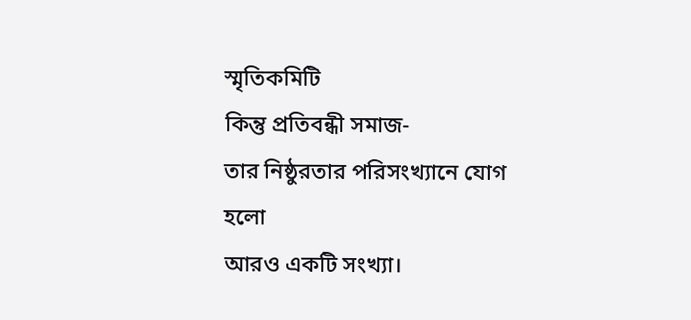স্মৃতিকমিটি
কিন্তু প্রতিবন্ধী সমাজ-
তার নিষ্ঠুরতার পরিসংখ্যানে যোগ হলো
আরও একটি সংখ্যা।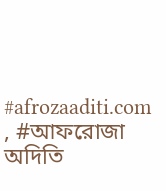#afrozaaditi.com , #আফরোজা অদিতি